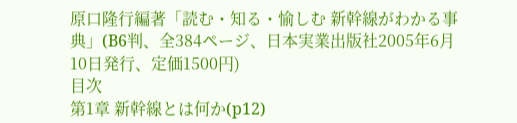原口隆行編著「読む・知る・愉しむ 新幹線がわかる事典」(B6判、全384ページ、日本実業出版社2005年6月10日発行、定価1500円)
目次
第1章 新幹線とは何か(p12)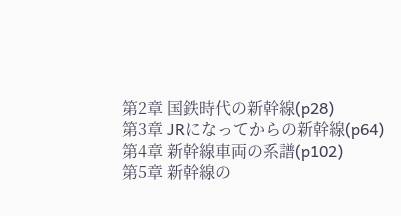第2章 国鉄時代の新幹線(p28)
第3章 JRになってからの新幹線(p64)
第4章 新幹線車両の系譜(p102)
第5章 新幹線の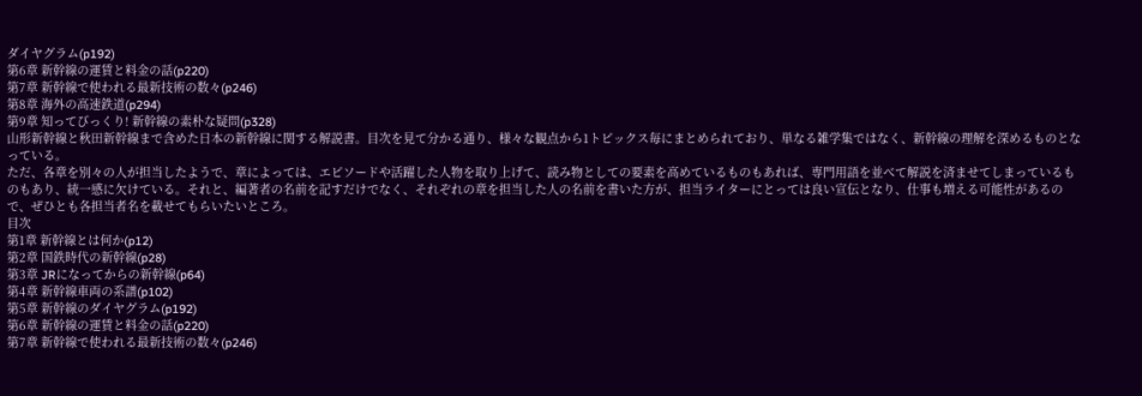ダイヤグラム(p192)
第6章 新幹線の運賃と料金の話(p220)
第7章 新幹線で使われる最新技術の数々(p246)
第8章 海外の高速鉄道(p294)
第9章 知ってびっくり! 新幹線の素朴な疑問(p328)
山形新幹線と秋田新幹線まで含めた日本の新幹線に関する解説書。目次を見て分かる通り、様々な観点から1トピックス毎にまとめられており、単なる雑学集ではなく、新幹線の理解を深めるものとなっている。
ただ、各章を別々の人が担当したようで、章によっては、エピソードや活躍した人物を取り上げて、読み物としての要素を高めているものもあれば、専門用語を並べて解説を済ませてしまっているものもあり、統一感に欠けている。それと、編著者の名前を記すだけでなく、それぞれの章を担当した人の名前を書いた方が、担当ライターにとっては良い宣伝となり、仕事も増える可能性があるので、ぜひとも各担当者名を載せてもらいたいところ。
目次
第1章 新幹線とは何か(p12)
第2章 国鉄時代の新幹線(p28)
第3章 JRになってからの新幹線(p64)
第4章 新幹線車両の系譜(p102)
第5章 新幹線のダイヤグラム(p192)
第6章 新幹線の運賃と料金の話(p220)
第7章 新幹線で使われる最新技術の数々(p246)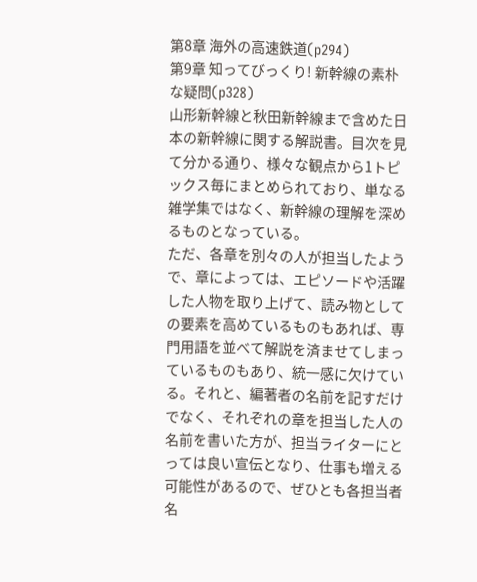第8章 海外の高速鉄道(p294)
第9章 知ってびっくり! 新幹線の素朴な疑問(p328)
山形新幹線と秋田新幹線まで含めた日本の新幹線に関する解説書。目次を見て分かる通り、様々な観点から1トピックス毎にまとめられており、単なる雑学集ではなく、新幹線の理解を深めるものとなっている。
ただ、各章を別々の人が担当したようで、章によっては、エピソードや活躍した人物を取り上げて、読み物としての要素を高めているものもあれば、専門用語を並べて解説を済ませてしまっているものもあり、統一感に欠けている。それと、編著者の名前を記すだけでなく、それぞれの章を担当した人の名前を書いた方が、担当ライターにとっては良い宣伝となり、仕事も増える可能性があるので、ぜひとも各担当者名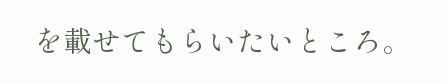を載せてもらいたいところ。